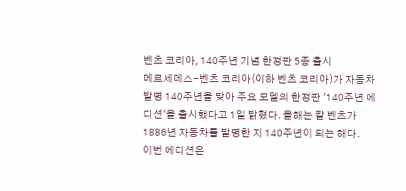벤츠 코리아, 140주년 기념 한정판 5종 출시
메르세데스-벤츠 코리아(이하 벤츠 코리아)가 자동차 발명 140주년을 맞아 주요 모델의 한정판 '140주년 에디션'을 출시했다고 1일 밝혔다. 올해는 칼 벤츠가 1886년 자동차를 발명한 지 140주년이 되는 해다.
이번 에디션은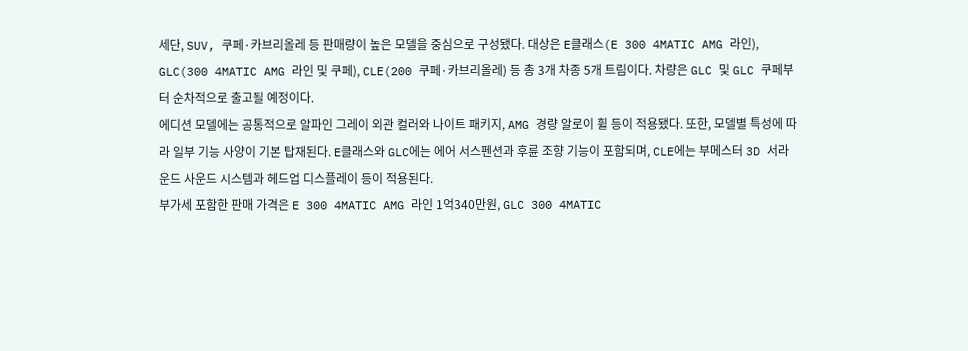세단, SUV, 쿠페·카브리올레 등 판매량이 높은 모델을 중심으로 구성됐다. 대상은 E클래스(E 300 4MATIC AMG 라인), GLC(300 4MATIC AMG 라인 및 쿠페), CLE(200 쿠페·카브리올레) 등 총 3개 차종 5개 트림이다. 차량은 GLC 및 GLC 쿠페부터 순차적으로 출고될 예정이다.
에디션 모델에는 공통적으로 알파인 그레이 외관 컬러와 나이트 패키지, AMG 경량 알로이 휠 등이 적용됐다. 또한, 모델별 특성에 따라 일부 기능 사양이 기본 탑재된다. E클래스와 GLC에는 에어 서스펜션과 후륜 조향 기능이 포함되며, CLE에는 부메스터 3D 서라운드 사운드 시스템과 헤드업 디스플레이 등이 적용된다.
부가세 포함한 판매 가격은 E 300 4MATIC AMG 라인 1억340만원, GLC 300 4MATIC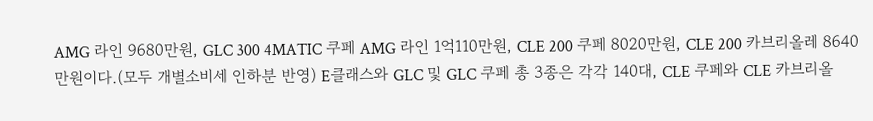AMG 라인 9680만원, GLC 300 4MATIC 쿠페 AMG 라인 1억110만원, CLE 200 쿠페 8020만원, CLE 200 카브리올레 8640만원이다.(모두 개별소비세 인하분 반영) E클래스와 GLC 및 GLC 쿠페 총 3종은 각각 140대, CLE 쿠페와 CLE 카브리올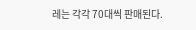레는 각각 70대씩 판매된다.